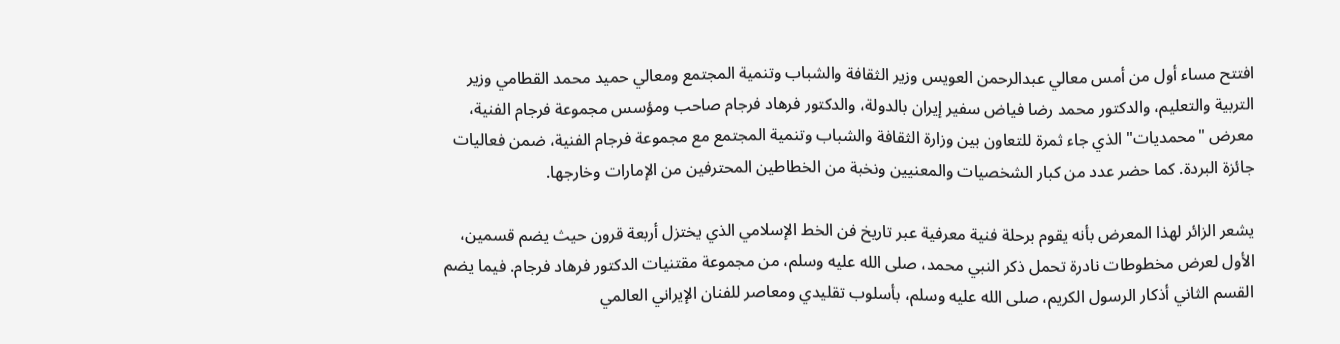افتتح مساء أول من أمس معالي عبدالرحمن العويس وزير الثقافة والشباب وتنمية المجتمع ومعالي حميد محمد القطامي وزير التربية والتعليم، والدكتور محمد رضا فياض سفير إيران بالدولة، والدكتور فرهاد فرجام صاحب ومؤسس مجموعة فرجام الفنية، معرض "محمديات" الذي جاء ثمرة للتعاون بين وزارة الثقافة والشباب وتنمية المجتمع مع مجموعة فرجام الفنية، ضمن فعاليات جائزة البردة. كما حضر عدد من كبار الشخصيات والمعنيين ونخبة من الخطاطين المحترفين من الإمارات وخارجها.

يشعر الزائر لهذا المعرض بأنه يقوم برحلة فنية معرفية عبر تاريخ فن الخط الإسلامي الذي يختزل أربعة قرون حيث يضم قسمين، الأول لعرض مخطوطات نادرة تحمل ذكر النبي محمد، صلى الله عليه وسلم، من مجموعة مقتنيات الدكتور فرهاد فرجام. فيما يضم القسم الثاني أذكار الرسول الكريم، صلى الله عليه وسلم، بأسلوب تقليدي ومعاصر للفنان الإيراني العالمي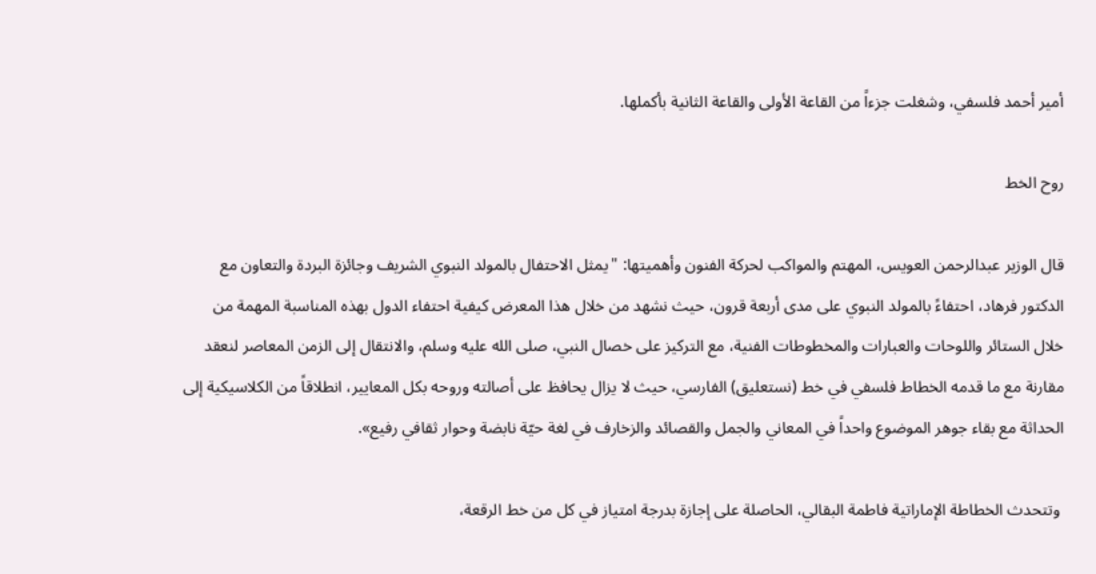أمير أحمد فلسفي، وشغلت جزءاً من القاعة الأولى والقاعة الثانية بأكملها.

روح الخط

قال الوزير عبدالرحمن العويس، المهتم والمواكب لحركة الفنون وأهميتها: "يمثل الاحتفال بالمولد النبوي الشريف وجائزة البردة والتعاون مع الدكتور فرهاد، احتفاءً بالمولد النبوي على مدى أربعة قرون، حيث نشهد من خلال هذا المعرض كيفية احتفاء الدول بهذه المناسبة المهمة من خلال الستائر واللوحات والعبارات والمخطوطات الفنية، مع التركيز على خصال النبي، صلى الله عليه وسلم، والانتقال إلى الزمن المعاصر لنعقد مقارنة مع ما قدمه الخطاط فلسفي في خط (نستعليق) الفارسي، حيث لا يزال يحافظ على أصالته وروحه بكل المعايير، انطلاقاً من الكلاسيكية إلى الحداثة مع بقاء جوهر الموضوع واحداً في المعاني والجمل والقصائد والزخارف في لغة حيّة نابضة وحوار ثقافي رفيع».

 وتتحدث الخطاطة الإماراتية فاطمة البقالي، الحاصلة على إجازة بدرجة امتياز في كل من خط الرقعة،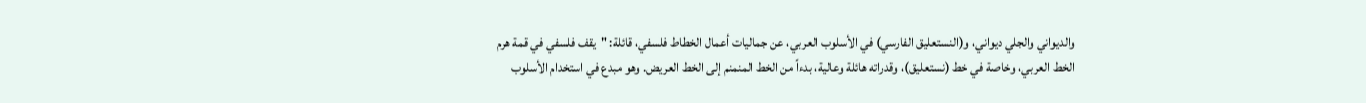والديواني والجلي ديواني، و(النستعليق الفارسي) في الأسلوب العربي، عن جماليات أعمال الخطاط فلسفي، قائلة: "يقف فلسفي في قمة هرم الخط العربي، وخاصة في خط (نستعليق)، وقدراته هائلة وعالية، بدءاً من الخط المنمنم إلى الخط العريض. وهو مبدع في استخدام الأسلوب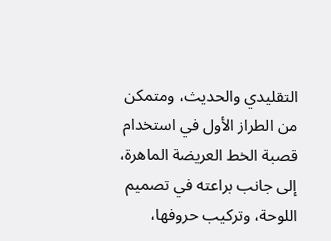التقليدي والحديث، ومتمكن من الطراز الأول في استخدام قصبة الخط العريضة الماهرة، إلى جانب براعته في تصميم اللوحة، وتركيب حروفها،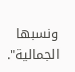ونسبها الجمالية".